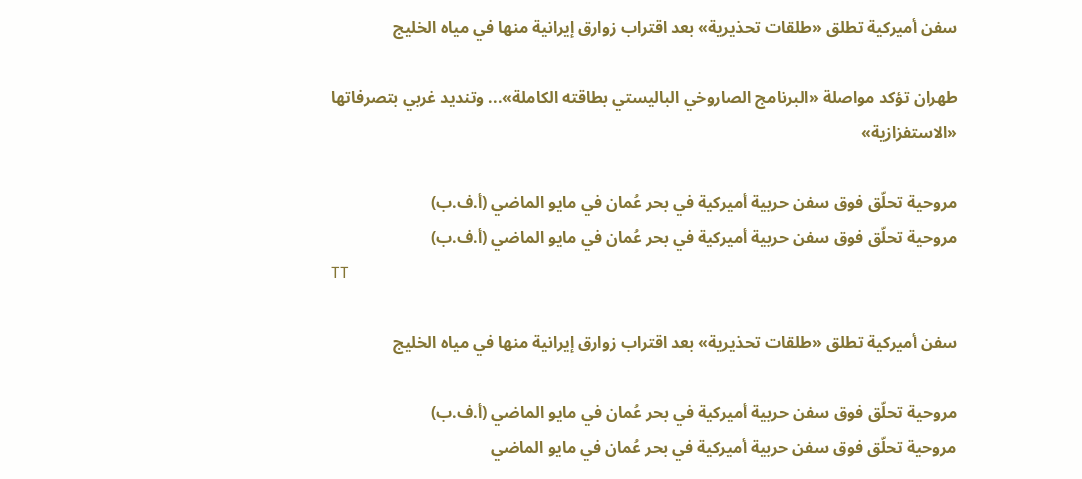سفن أميركية تطلق «طلقات تحذيرية» بعد اقتراب زوارق إيرانية منها في مياه الخليج

طهران تؤكد مواصلة «البرنامج الصاروخي الباليستي بطاقته الكاملة»... وتنديد غربي بتصرفاتها «الاستفزازية»

مروحية تحلّق فوق سفن حربية أميركية في بحر عُمان في مايو الماضي (أ.ف.ب)
مروحية تحلّق فوق سفن حربية أميركية في بحر عُمان في مايو الماضي (أ.ف.ب)
TT

سفن أميركية تطلق «طلقات تحذيرية» بعد اقتراب زوارق إيرانية منها في مياه الخليج

مروحية تحلّق فوق سفن حربية أميركية في بحر عُمان في مايو الماضي (أ.ف.ب)
مروحية تحلّق فوق سفن حربية أميركية في بحر عُمان في مايو الماضي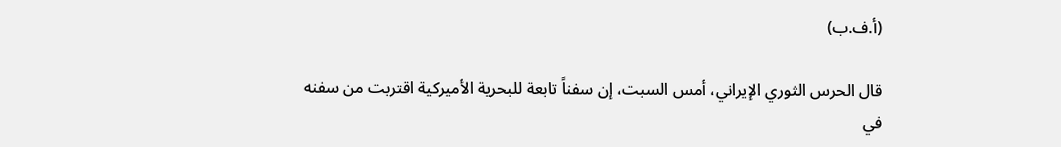(أ.ف.ب)

قال الحرس الثوري الإيراني، أمس السبت، إن سفناً تابعة للبحرية الأميركية اقتربت من سفنه في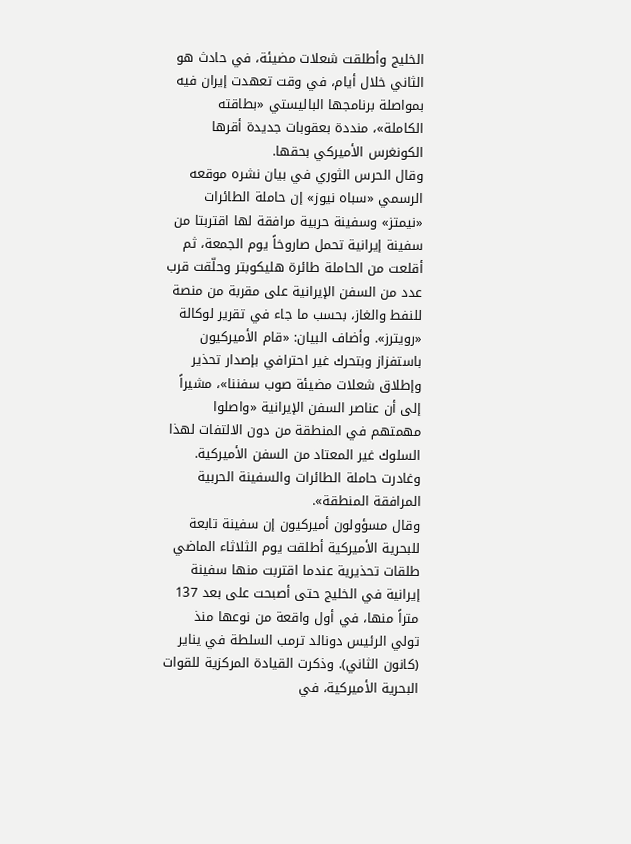الخليج وأطلقت شعلات مضيئة، في حادث هو الثاني خلال أيام، في وقت تعهدت إيران فيه بمواصلة برنامجها الباليستي «بطاقته الكاملة»، منددة بعقوبات جديدة أقرها الكونغرس الأميركي بحقها.
وقال الحرس الثوري في بيان نشره موقعه الرسمي «سباه نيوز» إن حاملة الطائرات «نيمتز» وسفينة حربية مرافقة لها اقتربتا من سفينة إيرانية تحمل صاروخاً يوم الجمعة، ثم أقلعت من الحاملة طائرة هليكوبتر وحلّقت قرب عدد من السفن الإيرانية على مقربة من منصة للنفط والغاز، بحسب ما جاء في تقرير لوكالة «رويترز». وأضاف البيان: «قام الأميركيون باستفزاز وبتحرك غير احترافي بإصدار تحذير وإطلاق شعلات مضيئة صوب سفننا»، مشيراً إلى أن عناصر السفن الإيرانية «واصلوا مهمتهم في المنطقة من دون الالتفات لهذا السلوك غير المعتاد من السفن الأميركية. وغادرت حاملة الطائرات والسفينة الحربية المرافقة المنطقة».
وقال مسؤولون أميركيون إن سفينة تابعة للبحرية الأميركية أطلقت يوم الثلاثاء الماضي طلقات تحذيرية عندما اقتربت منها سفينة إيرانية في الخليج حتى أصبحت على بعد 137 متراً منها، في أول واقعة من نوعها منذ تولي الرئيس دونالد ترمب السلطة في يناير (كانون الثاني). وذكرت القيادة المركزية للقوات البحرية الأميركية، في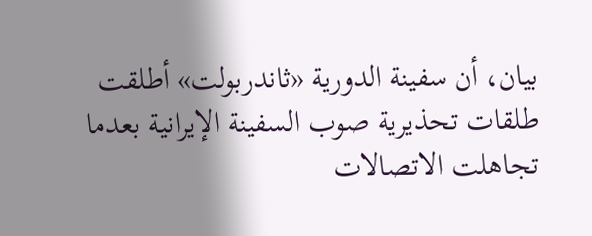بيان، أن سفينة الدورية «ثاندربولت» أطلقت طلقات تحذيرية صوب السفينة الإيرانية بعدما تجاهلت الاتصالات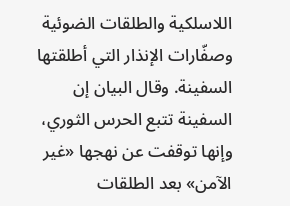اللاسلكية والطلقات الضوئية وصفّارات الإنذار التي أطلقتها السفينة. وقال البيان إن السفينة تتبع الحرس الثوري، وإنها توقفت عن نهجها «غير الآمن» بعد الطلقات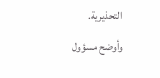التحذيرية.
وأوضح مسؤول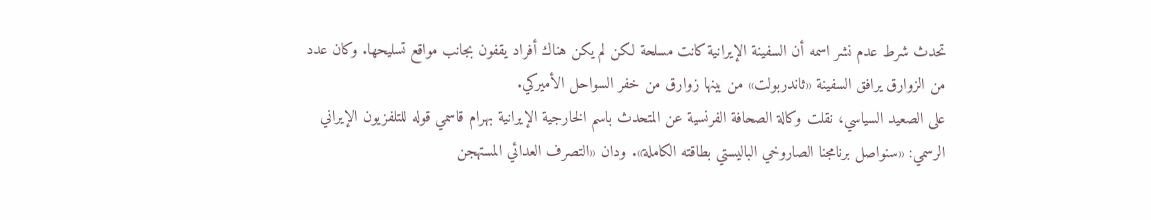تحدث شرط عدم نشر اسمه أن السفينة الإيرانية كانت مسلحة لكن لم يكن هناك أفراد يقفون بجانب مواقع تسليحها. وكان عدد من الزوارق يرافق السفينة «ثاندربولت» من بينها زوارق من خفر السواحل الأميركي.
على الصعيد السياسي، نقلت وكالة الصحافة الفرنسية عن المتحدث باسم الخارجية الإيرانية بهرام قاسمي قوله للتلفزيون الإيراني الرسمي: «سنواصل برنامجنا الصاروخي الباليستي بطاقته الكاملة». ودان «التصرف العدائي المستهجن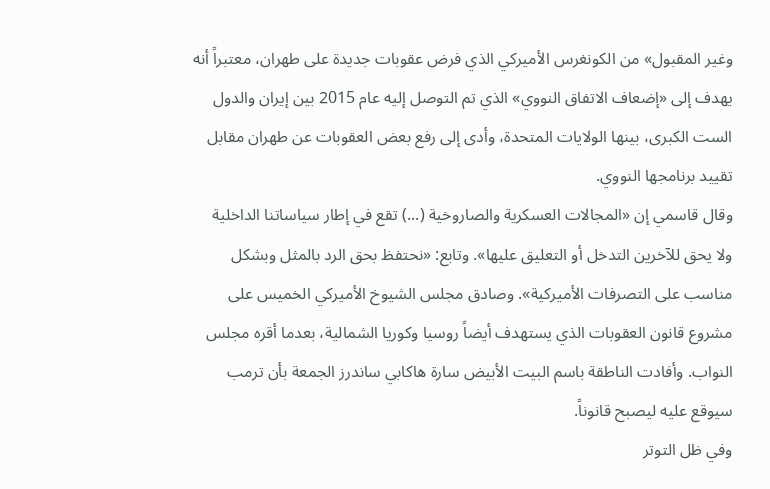وغير المقبول» من الكونغرس الأميركي الذي فرض عقوبات جديدة على طهران، معتبراً أنه يهدف إلى «إضعاف الاتفاق النووي» الذي تم التوصل إليه عام 2015 بين إيران والدول الست الكبرى، بينها الولايات المتحدة، وأدى إلى رفع بعض العقوبات عن طهران مقابل تقييد برنامجها النووي.
وقال قاسمي إن «المجالات العسكرية والصاروخية (...) تقع في إطار سياساتنا الداخلية ولا يحق للآخرين التدخل أو التعليق عليها». وتابع: «نحتفظ بحق الرد بالمثل وبشكل مناسب على التصرفات الأميركية». وصادق مجلس الشيوخ الأميركي الخميس على مشروع قانون العقوبات الذي يستهدف أيضاً روسيا وكوريا الشمالية، بعدما أقره مجلس النواب. وأفادت الناطقة باسم البيت الأبيض سارة هاكابي ساندرز الجمعة بأن ترمب سيوقع عليه ليصبح قانوناً.
وفي ظل التوتر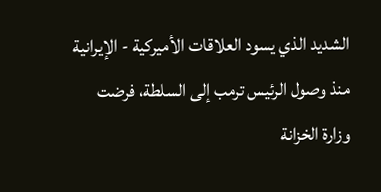الشديد الذي يسود العلاقات الأميركية - الإيرانية منذ وصول الرئيس ترمب إلى السلطة، فرضت وزارة الخزانة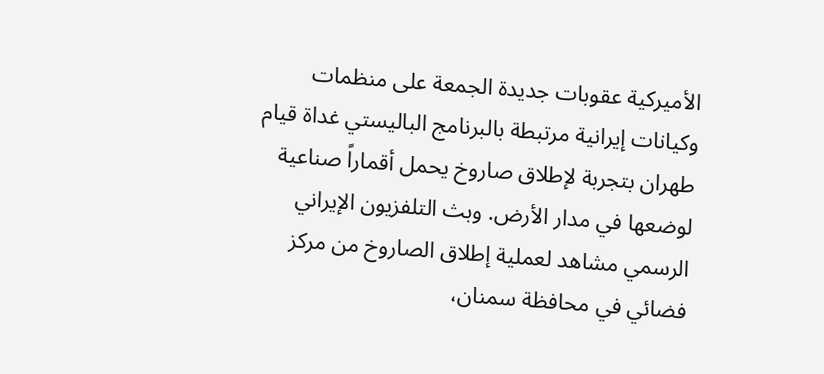الأميركية عقوبات جديدة الجمعة على منظمات وكيانات إيرانية مرتبطة بالبرنامج الباليستي غداة قيام طهران بتجربة لإطلاق صاروخ يحمل أقماراً صناعية لوضعها في مدار الأرض. وبث التلفزيون الإيراني الرسمي مشاهد لعملية إطلاق الصاروخ من مركز فضائي في محافظة سمنان،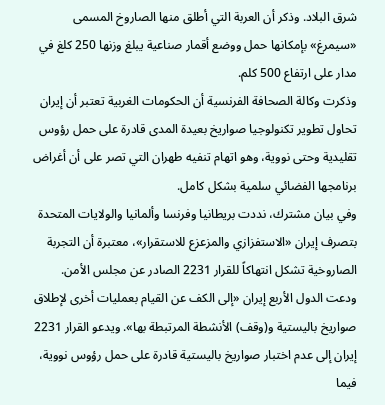شرق البلاد. وذكر أن العربة التي أطلق منها الصاروخ المسمى «سيمرغ» بإمكانها حمل ووضع أقمار صناعية يبلغ وزنها 250 كلغ في مدار على ارتفاع 500 كلم.
وذكرت وكالة الصحافة الفرنسية أن الحكومات الغربية تعتبر أن إيران تحاول تطوير تكنولوجيا صواريخ بعيدة المدى قادرة على حمل رؤوس تقليدية وحتى نووية، وهو اتهام تنفيه طهران التي تصر على أن أغراض برنامجها الفضائي سلمية بشكل كامل.
وفي بيان مشترك، نددت بريطانيا وفرنسا وألمانيا والولايات المتحدة بتصرف إيران «الاستفزازي والمزعزع للاستقرار»، معتبرة أن التجربة الصاروخية تشكل انتهاكاً للقرار 2231 الصادر عن مجلس الأمن. ودعت الدول الأربع إيران «إلى الكف عن القيام بعمليات أخرى لإطلاق صواريخ باليستية و(وقف) الأنشطة المرتبطة بها». ويدعو القرار 2231 إيران إلى عدم اختبار صواريخ باليستية قادرة على حمل رؤوس نووية، فيما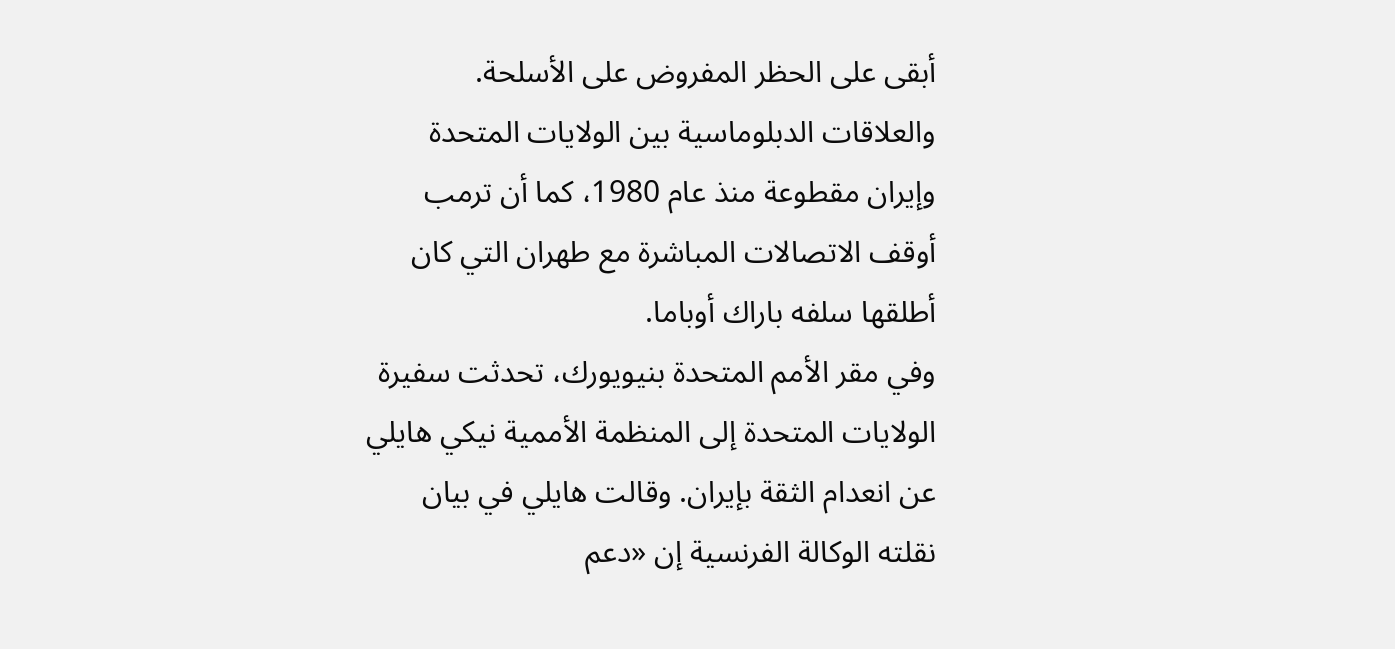أبقى على الحظر المفروض على الأسلحة.
والعلاقات الدبلوماسية بين الولايات المتحدة وإيران مقطوعة منذ عام 1980، كما أن ترمب أوقف الاتصالات المباشرة مع طهران التي كان أطلقها سلفه باراك أوباما.
وفي مقر الأمم المتحدة بنيويورك، تحدثت سفيرة الولايات المتحدة إلى المنظمة الأممية نيكي هايلي عن انعدام الثقة بإيران. وقالت هايلي في بيان نقلته الوكالة الفرنسية إن «دعم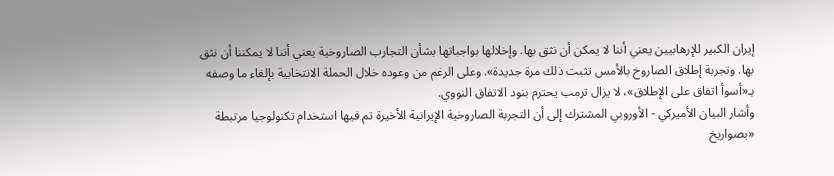إيران الكبير للإرهابيين يعني أننا لا يمكن أن نثق بها. وإخلالها بواجباتها بشأن التجارب الصاروخية يعني أننا لا يمكننا أن نثق بها. وتجربة إطلاق الصاروخ بالأمس تثبت ذلك مرة جديدة». وعلى الرغم من وعوده خلال الحملة الانتخابية بإلغاء ما وصفه بـ«أسوأ اتفاق على الإطلاق»، لا يزال ترمب يحترم بنود الاتفاق النووي.
وأشار البيان الأميركي - الأوروبي المشترك إلى أن التجربة الصاروخية الإيرانية الأخيرة تم فيها استخدام تكنولوجيا مرتبطة «بصواريخ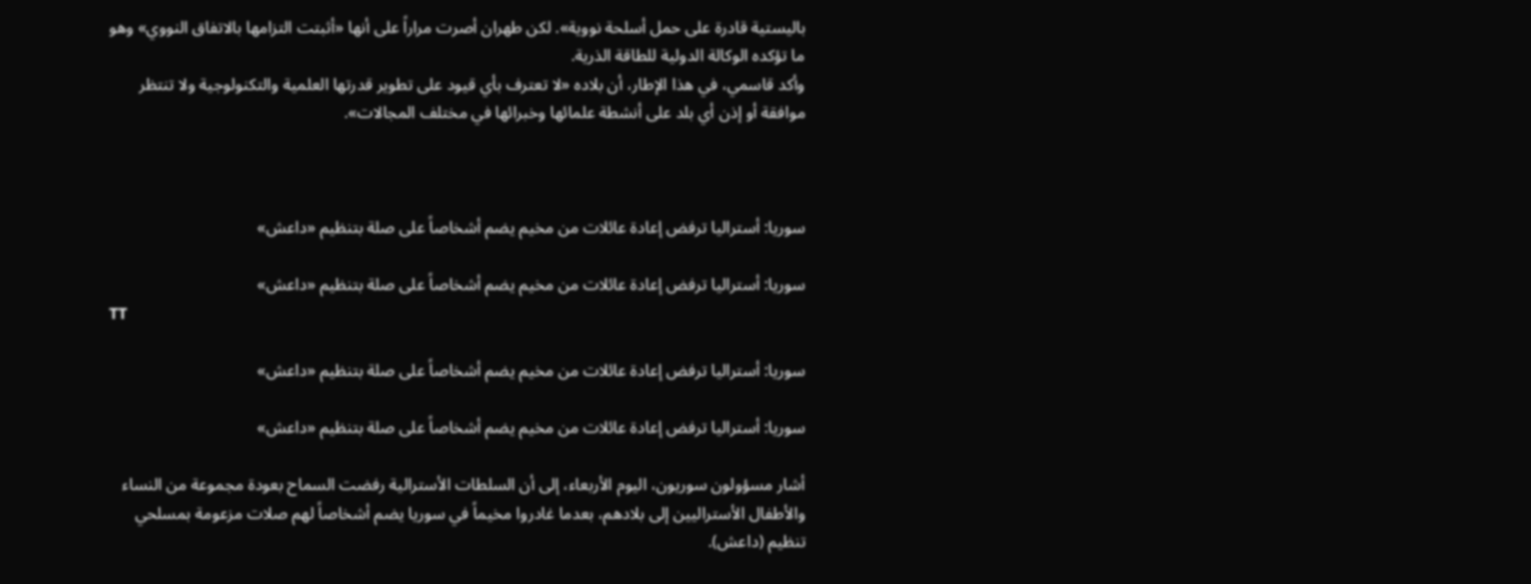باليستية قادرة على حمل أسلحة نووية». لكن طهران أصرت مراراً على أنها «أثبتت التزامها بالاتفاق النووي» وهو ما تؤكده الوكالة الدولية للطاقة الذرية.
وأكد قاسمي، في هذا الإطار، أن بلاده «لا تعترف بأي قيود على تطوير قدرتها العلمية والتكنولوجية ولا تنتظر موافقة أو إذن أي بلد على أنشطة علمائها وخبرائها في مختلف المجالات».



سوريا: أستراليا ترفض إعادة عائلات من مخيم يضم أشخاصاً على صلة بتنظيم «داعش»

سوريا: أستراليا ترفض إعادة عائلات من مخيم يضم أشخاصاً على صلة بتنظيم «داعش»
TT

سوريا: أستراليا ترفض إعادة عائلات من مخيم يضم أشخاصاً على صلة بتنظيم «داعش»

سوريا: أستراليا ترفض إعادة عائلات من مخيم يضم أشخاصاً على صلة بتنظيم «داعش»

أشار مسؤولون سوريون، اليوم الأربعاء، إلى أن السلطات الأسترالية رفضت السماح بعودة مجموعة من النساء والأطفال الأستراليين إلى بلادهم، بعدما غادروا مخيماً في سوريا يضم أشخاصاً لهم صلات مزعومة بمسلحي تنظيم (داعش).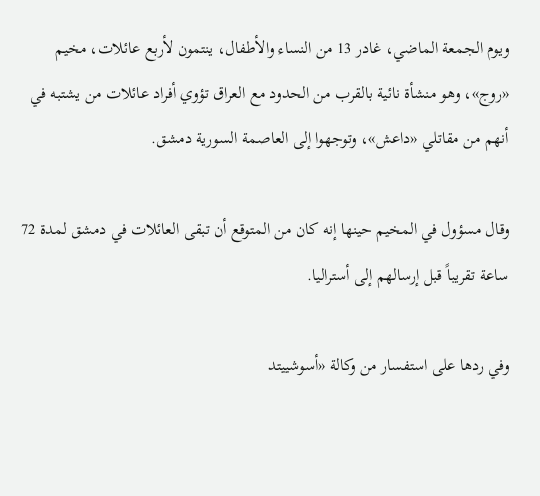ويوم الجمعة الماضي، غادر 13 من النساء والأطفال، ينتمون لأربع عائلات، مخيم «روج»، وهو منشأة نائية بالقرب من الحدود مع العراق تؤوي أفراد عائلات من يشتبه في أنهم من مقاتلي «داعش»، وتوجهوا إلى العاصمة السورية دمشق.

وقال مسؤول في المخيم حينها إنه كان من المتوقع أن تبقى العائلات في دمشق لمدة 72 ساعة تقريباً قبل إرسالهم إلى أستراليا.

وفي ردها على استفسار من وكالة «أسوشييتد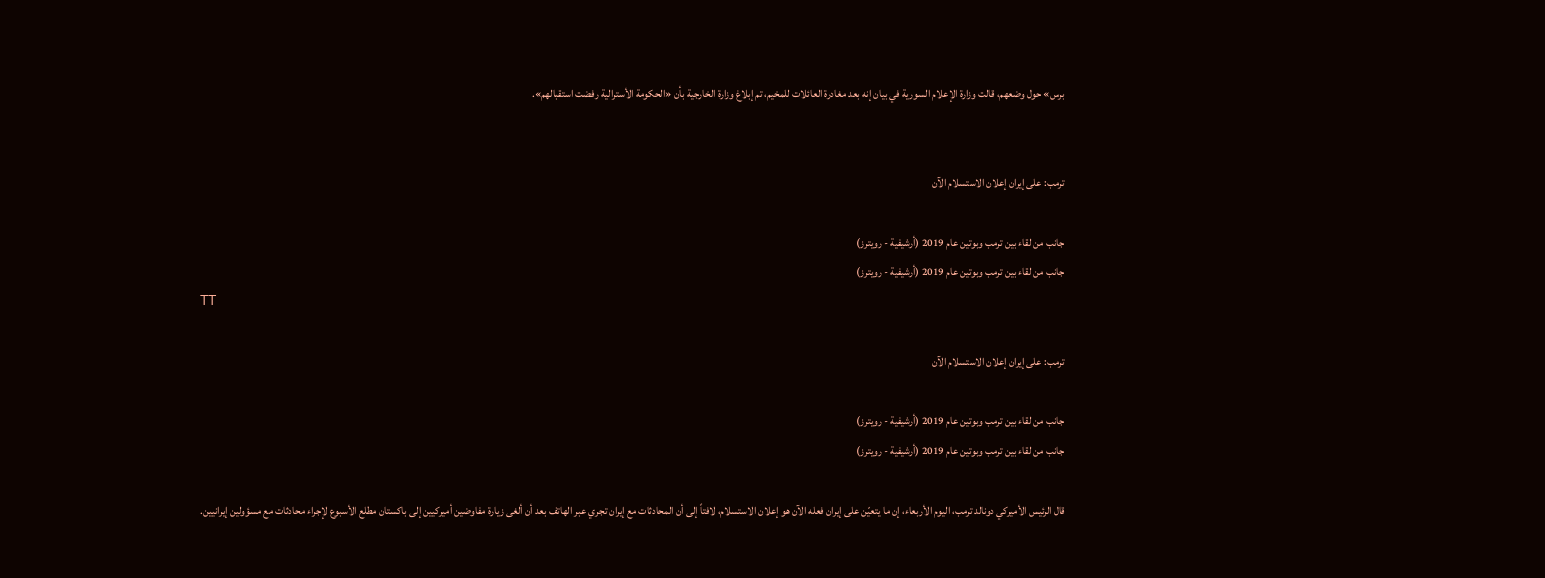برس» حول وضعهم، قالت وزارة الإعلام السورية في بيان إنه بعد مغادرة العائلات للمخيم، تم إبلاغ وزارة الخارجية بأن «الحكومة الأسترالية رفضت استقبالهم».


ترمب: على إيران إعلان الاستسلام الآن

جانب من لقاء بين ترمب وبوتين عام 2019 (أرشيفية - رويترز)
جانب من لقاء بين ترمب وبوتين عام 2019 (أرشيفية - رويترز)
TT

ترمب: على إيران إعلان الاستسلام الآن

جانب من لقاء بين ترمب وبوتين عام 2019 (أرشيفية - رويترز)
جانب من لقاء بين ترمب وبوتين عام 2019 (أرشيفية - رويترز)

قال الرئيس الأميركي دونالد ترمب، اليوم الأربعاء، إن ما يتعيّن على إيران فعله الآن هو إعلان الاستسلام، لافتاً إلى أن المحادثات مع إيران تجري عبر الهاتف بعد أن ‌ألغى ‌زيارة مفاوضين ‌أميركيين ‌إلى باكستان ‌مطلع الأسبوع لإجراء محادثات مع مسؤولين إيرانيين.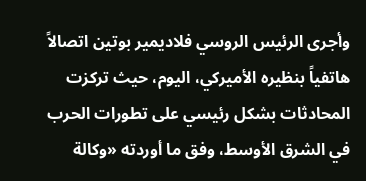وأجرى الرئيس الروسي فلاديمير بوتين اتصالاً هاتفياً بنظيره الأميركي، اليوم، حيث تركزت المحادثات بشكل رئيسي على تطورات الحرب في الشرق الأوسط، وفق ما أوردته «وكالة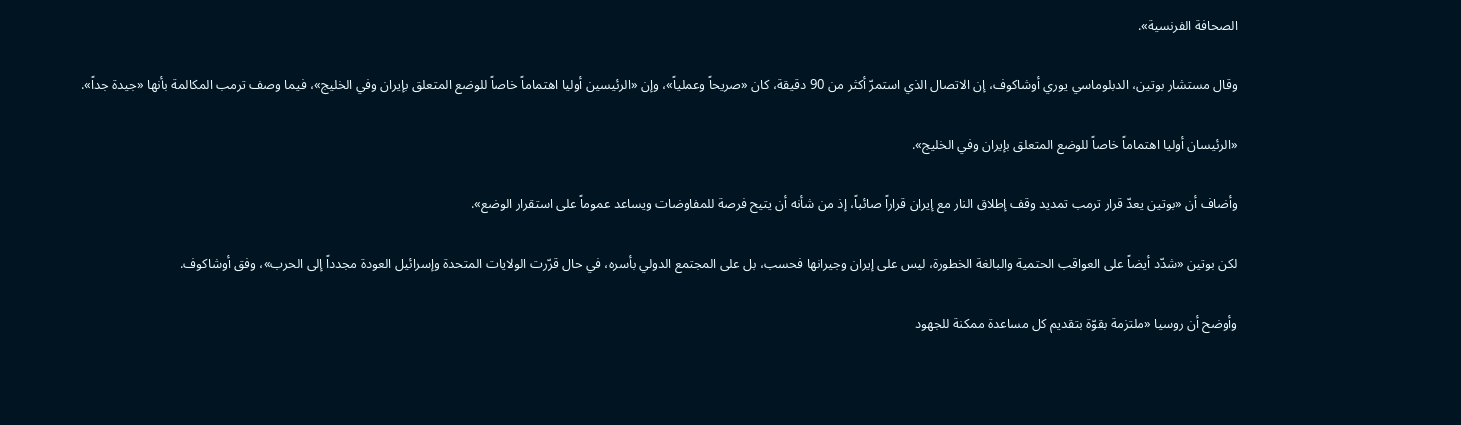الصحافة الفرنسية».

وقال مستشار بوتين، الدبلوماسي يوري أوشاكوف، إن الاتصال الذي استمرّ أكثر من 90 دقيقة، كان «صريحاً وعملياً»، وإن «الرئيسين أوليا اهتماماً خاصاً للوضع المتعلق بإيران وفي الخليج»، فيما وصف ترمب المكالمة بأنها «جيدة جداً».

«الرئيسان أوليا اهتماماً خاصاً للوضع المتعلق بإيران وفي الخليج».

وأضاف أن «بوتين يعدّ قرار ترمب تمديد وقف إطلاق النار مع إيران قراراً صائباً، إذ من شأنه أن يتيح فرصة للمفاوضات ويساعد عموماً على استقرار الوضع».

لكن بوتين «شدّد أيضاً على العواقب الحتمية والبالغة الخطورة، ليس على إيران وجيرانها فحسب، بل على المجتمع الدولي بأسره، في حال قرّرت الولايات المتحدة وإسرائيل العودة مجدداً إلى الحرب»، وفق أوشاكوف.

وأوضح أن روسيا «ملتزمة بقوّة بتقديم كل مساعدة ممكنة للجهود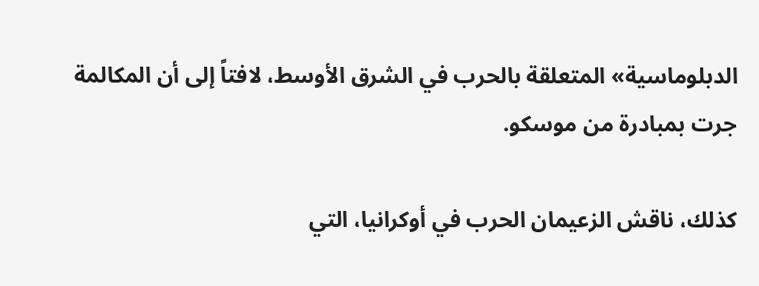الدبلوماسية» المتعلقة بالحرب في الشرق الأوسط، لافتاً إلى أن المكالمة جرت بمبادرة من موسكو.

كذلك، ناقش الزعيمان الحرب في أوكرانيا، التي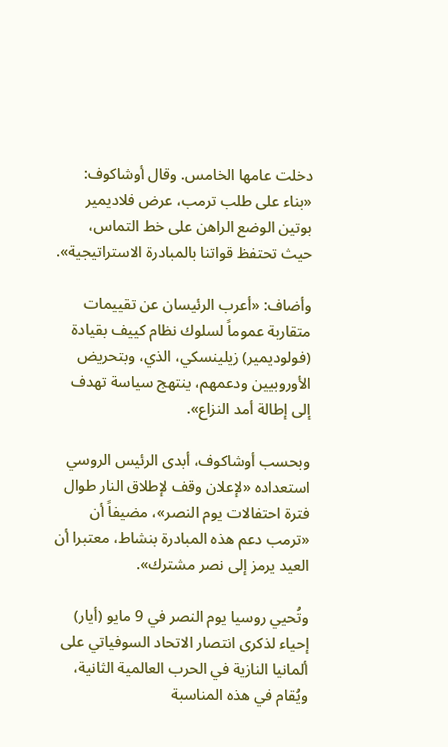دخلت عامها الخامس. وقال أوشاكوف: «بناء على طلب ترمب، عرض فلاديمير بوتين الوضع الراهن على خط التماس، حيث تحتفظ قواتنا بالمبادرة الاستراتيجية».

وأضاف: «أعرب الرئيسان عن تقييمات متقاربة عموماً لسلوك نظام كييف بقيادة (فولوديمير) زيلينسكي، الذي، وبتحريض الأوروبيين ودعمهم، ينتهج سياسة تهدف إلى إطالة أمد النزاع».

وبحسب أوشاكوف، أبدى الرئيس الروسي استعداده «لإعلان وقف لإطلاق النار طوال فترة احتفالات يوم النصر»، مضيفاً أن «ترمب دعم هذه المبادرة بنشاط، معتبرا أن العيد يرمز إلى نصر مشترك».

وتُحيي روسيا يوم النصر في 9 مايو (أيار) إحياء لذكرى انتصار الاتحاد السوفياتي على ألمانيا النازية في الحرب العالمية الثانية، ويُقام في هذه المناسبة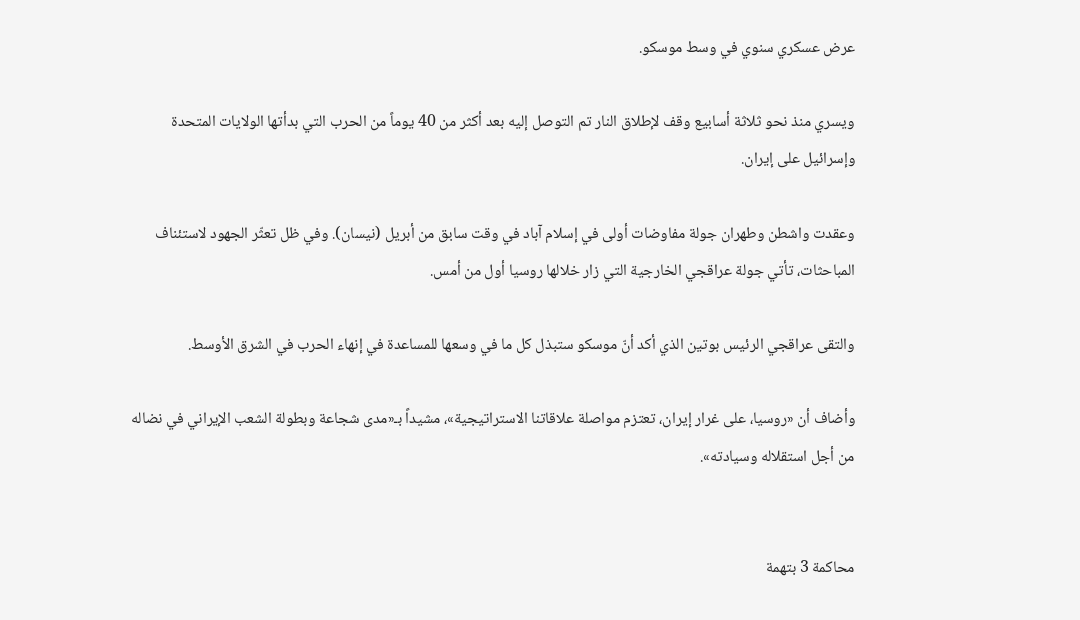عرض عسكري سنوي في وسط موسكو.

ويسري منذ نحو ثلاثة أسابيع وقف لإطلاق النار تم التوصل إليه بعد أكثر من 40 يوماً من الحرب التي بدأتها الولايات المتحدة وإسرائيل على إيران.

وعقدت واشطن وطهران جولة مفاوضات أولى في إسلام آباد في وقت سابق من أبريل (نيسان). وفي ظل تعثّر الجهود لاستئناف المباحثات، تأتي جولة عراقجي الخارجية التي زار خلالها روسيا أول من أمس.

والتقى عراقجي الرئيس بوتين الذي أكد أنّ موسكو ستبذل كل ما في وسعها للمساعدة في إنهاء الحرب في الشرق الأوسط.

وأضاف أن «روسيا، على غرار إيران، تعتزم مواصلة علاقاتنا الاستراتيجية»، مشيداً بـ«مدى شجاعة وبطولة الشعب الإيراني في نضاله من أجل استقلاله وسيادته».


محاكمة 3 بتهمة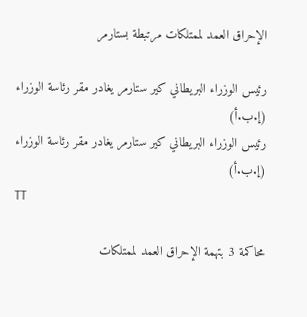الإحراق العمد لممتلكات مرتبطة بستارمر

رئيس الوزراء البريطاني كير ستارمر يغادر مقر رئاسة الوزراء (إ.ب.أ)
رئيس الوزراء البريطاني كير ستارمر يغادر مقر رئاسة الوزراء (إ.ب.أ)
TT

محاكمة 3 بتهمة الإحراق العمد لممتلكات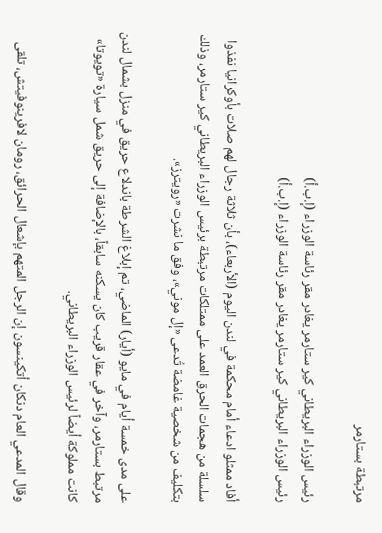مرتبطة بستارمر

رئيس الوزراء البريطاني كير ستارمر يغادر مقر رئاسة الوزراء (إ.ب.أ)
رئيس الوزراء البريطاني كير ستارمر يغادر مقر رئاسة الوزراء (إ.ب.أ)

أفاد ‌ممثلو ادعاء أمام محكمة في لندن اليوم (الأربعاء)، بأن ثلاثة رجال لهم صلات بأوكرانيا نفذوا سلسلة من هجمات الحرق العمد على ممتلكات مرتبطة برئيس الوزراء البريطاني كير ستارمر، وذلك بتكليف من شخصية غامضة تُدعى «إل موني»، وفق ما نشرت «رويترز».

على مدى خمسة أيام في مايو (أيار) الماضي، تم إبلاغ الشرطة باندلاع حريق في منزل بشمال لندن مرتبط بستارمر، وآخر في عقار قريب كان يسكنه ‌سابقاً، بالإضافة ‌إلى حريق شمل سيارة «تويوتا» كانت مملوكة أيضاً لرئيس الوزراء البريطاني.

وقال المدعي العام دنكان أتكينسون إن الرجل المتهم بإشعال الحرائق، رومان لافرينوفيتش، تلقى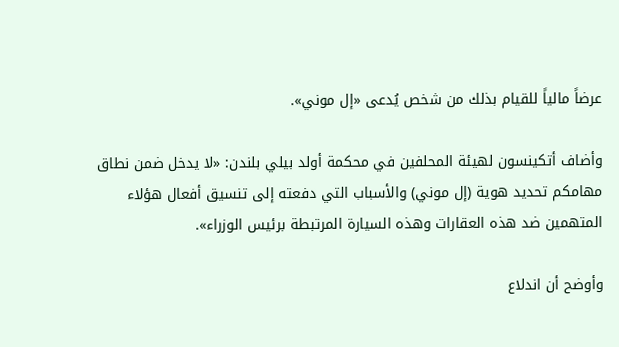عرضاً مالياً للقيام بذلك من شخص يُدعى «إل موني».

وأضاف أتكينسون لهيئة المحلفين في محكمة أولد بيلي بلندن: «لا يدخل ضمن نطاق مهامكم تحديد هوية (إل موني) والأسباب التي دفعته إلى تنسيق أفعال هؤلاء المتهمين ‌ضد هذه العقارات ‌وهذه السيارة المرتبطة برئيس الوزراء».

وأوضح أن اندلاع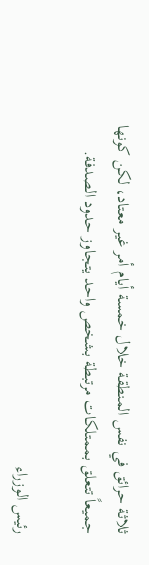ثلاثة حرائق ‌في نفس المنطقة خلال خمسة أيام أمر ‌غير معتاد، لكن كونها جميعاً تتعلق بممتلكات مرتبطة بشخص واحد يتجاوز حدود الصدفة.

رئيس الوزراء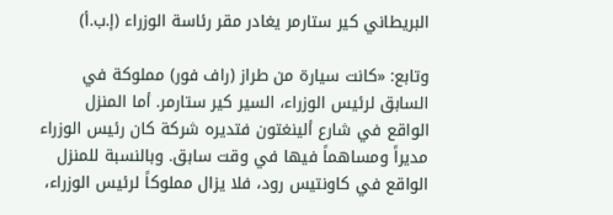البريطاني كير ستارمر يغادر مقر رئاسة الوزراء (إ.ب.أ)

وتابع: «كانت سيارة من طراز (راف فور) مملوكة في السابق لرئيس الوزراء، ‌السير كير ستارمر. أما المنزل الواقع في شارع ألينغتون فتديره شركة كان رئيس الوزراء مديراً ومساهماً فيها في وقت سابق. وبالنسبة للمنزل الواقع في كاونتيس رود، فلا يزال مملوكاً لرئيس الوزراء،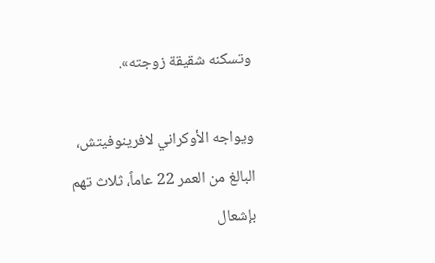وتسكنه شقيقة زوجته».

ويواجه الأوكراني لافرينوفيتش، البالغ من العمر 22 عاماً، ثلاث تهم بإشعال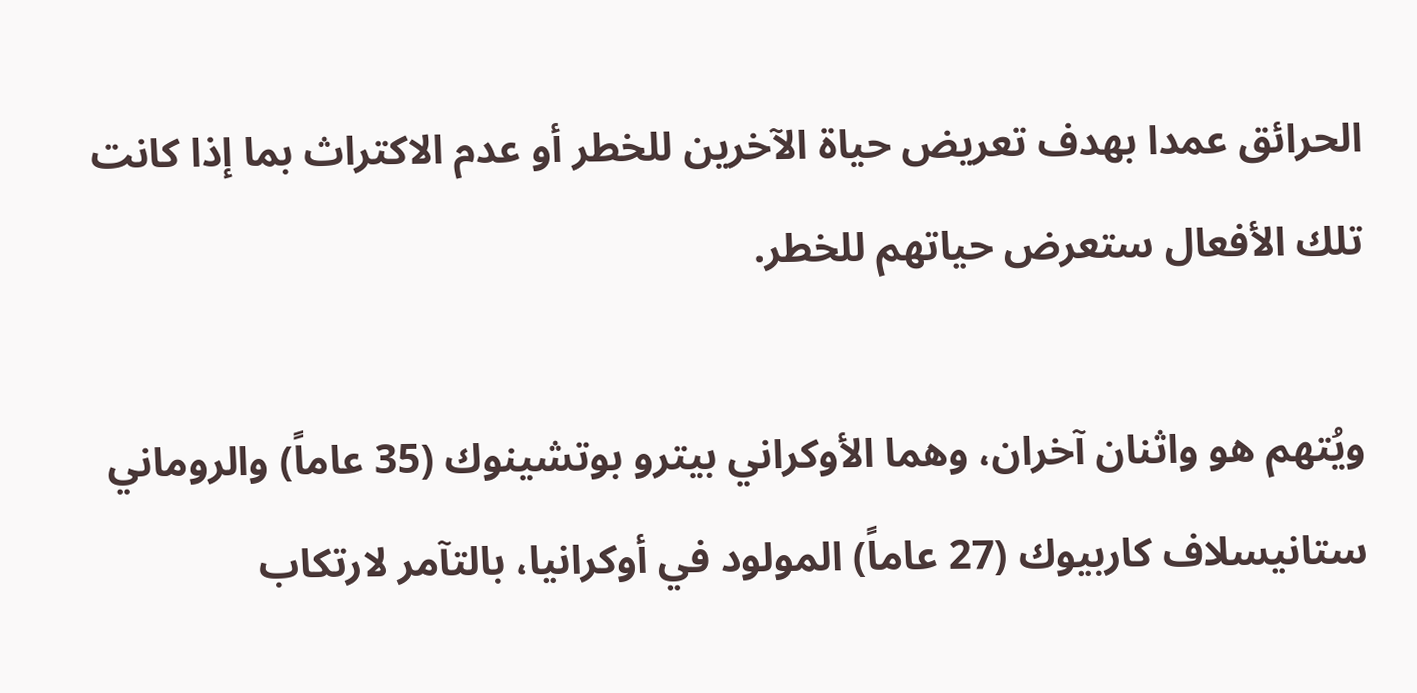الحرائق عمدا بهدف تعريض حياة الآخرين للخطر أو عدم الاكتراث بما إذا كانت تلك الأفعال ستعرض حياتهم للخطر.

ويُتهم هو واثنان آخران، وهما الأوكراني بيترو بوتشينوك (35 عاماً) والروماني ستانيسلاف كاربيوك (27 عاماً) المولود في أوكرانيا، بالتآمر لارتكاب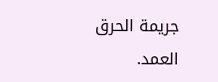جريمة الحرق العمد.